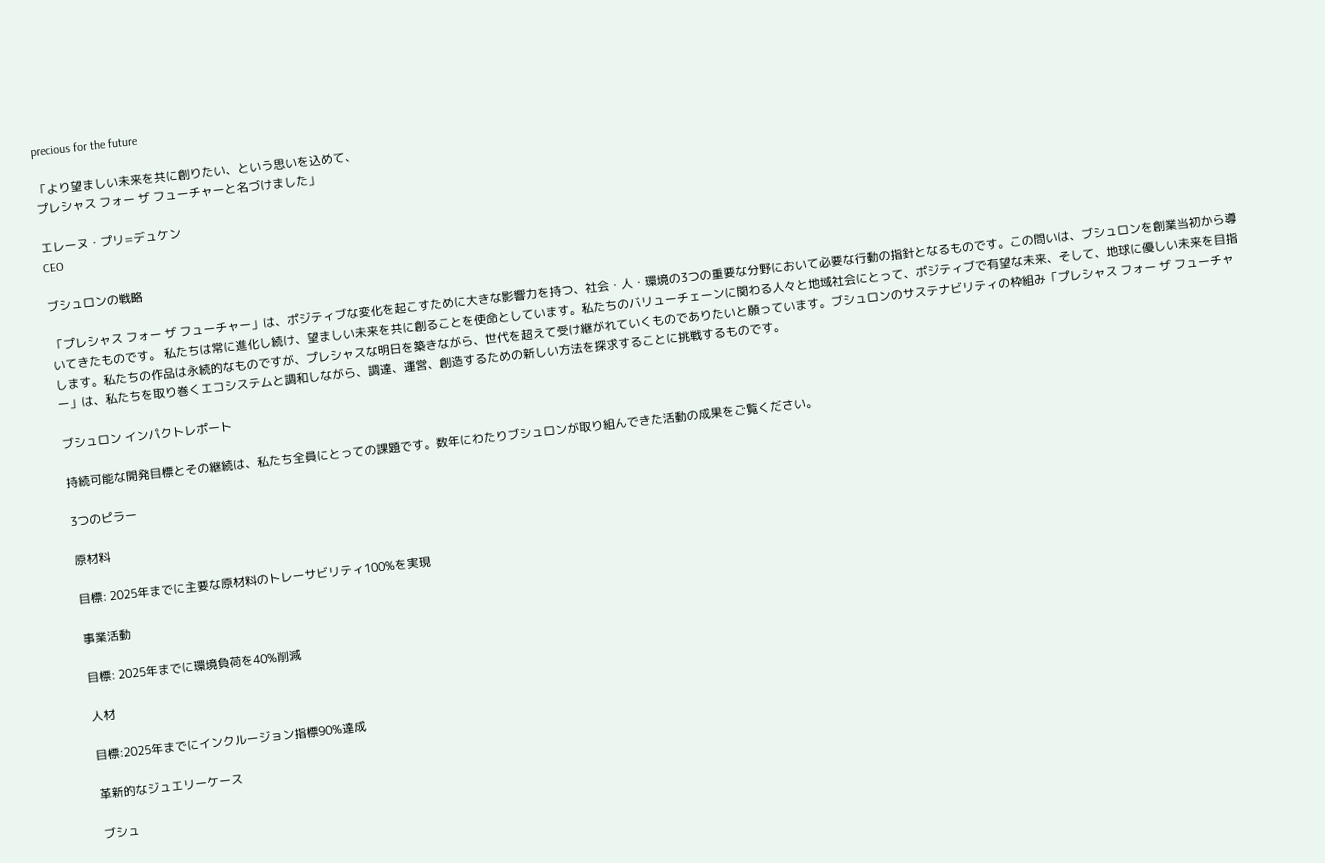precious for the future

「より望ましい未来を共に創りたい、という思いを込めて、
プレシャス フォー ザ フューチャーと名づけました」

エレーヌ・プリ=デュケン
CEO

ブシュロンの戦略

「プレシャス フォー ザ フューチャー」は、ポジティブな変化を起こすために大きな影響力を持つ、社会・人・環境の3つの重要な分野において必要な行動の指針となるものです。この問いは、ブシュロンを創業当初から導いてきたものです。 私たちは常に進化し続け、望ましい未来を共に創ることを使命としています。私たちのバリューチェーンに関わる人々と地域社会にとって、ポジティブで有望な未来、そして、地球に優しい未来を目指します。私たちの作品は永続的なものですが、プレシャスな明日を築きながら、世代を超えて受け継がれていくものでありたいと願っています。ブシュロンのサステナビリティの枠組み「プレシャス フォー ザ フューチャー」は、私たちを取り巻くエコシステムと調和しながら、調達、運営、創造するための新しい方法を探求することに挑戦するものです。

ブシュロン インパクトレポート

持続可能な開発目標とその継続は、私たち全員にとっての課題です。数年にわたりブシュロンが取り組んできた活動の成果をご覧ください。

3つのピラー

原材料

目標: 2025年までに主要な原材料のトレーサビリティ100%を実現

事業活動

目標: 2025年までに環境負荷を40%削減

人材

目標:2025年までにインクルージョン指標90%達成

革新的なジュエリーケース

ブシュ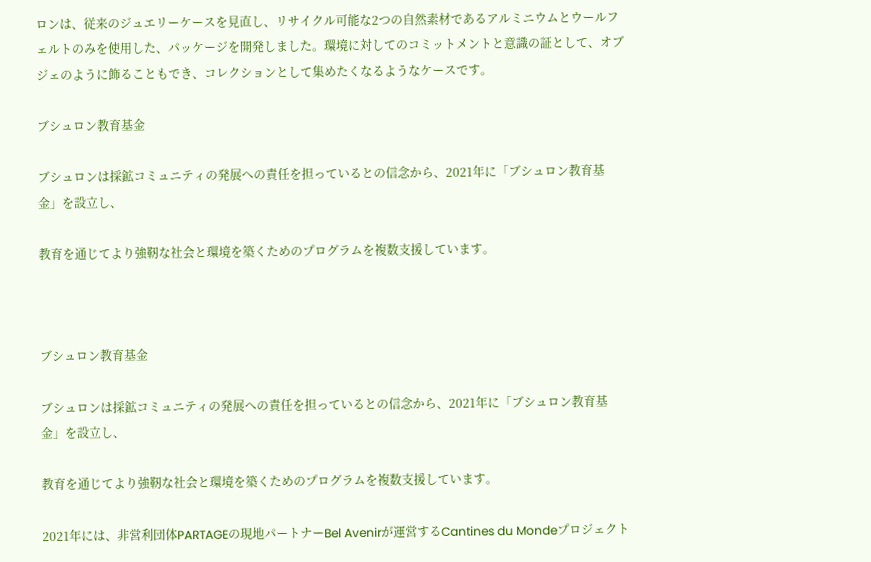ロンは、従来のジュエリーケースを見直し、リサイクル可能な2つの自然素材であるアルミニウムとウールフェルトのみを使用した、パッケージを開発しました。環境に対してのコミットメントと意識の証として、オブジェのように飾ることもでき、コレクションとして集めたくなるようなケースです。

ブシュロン教育基金

ブシュロンは採鉱コミュニティの発展への責任を担っているとの信念から、2021年に「ブシュロン教育基金」を設立し、

教育を通じてより強靭な社会と環境を築くためのプログラムを複数支援しています。



ブシュロン教育基金

ブシュロンは採鉱コミュニティの発展への責任を担っているとの信念から、2021年に「ブシュロン教育基金」を設立し、

教育を通じてより強靭な社会と環境を築くためのプログラムを複数支援しています。

2021年には、非営利団体PARTAGEの現地パートナーBel Avenirが運営するCantines du Mondeプロジェクト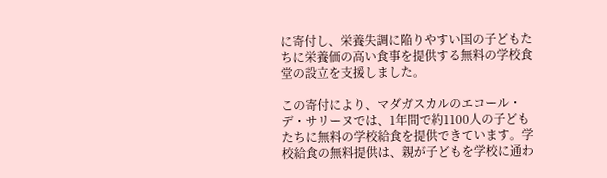に寄付し、栄養失調に陥りやすい国の子どもたちに栄養価の高い食事を提供する無料の学校食堂の設立を支援しました。

この寄付により、マダガスカルのエコール・デ・サリーヌでは、1年間で約1100人の子どもたちに無料の学校給食を提供できています。学校給食の無料提供は、親が子どもを学校に通わ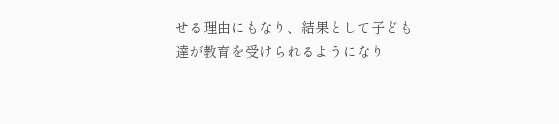せる理由にもなり、結果として子ども達が教育を受けられるようになり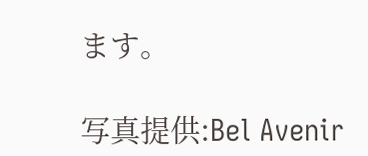ます。

写真提供:Bel Avenir